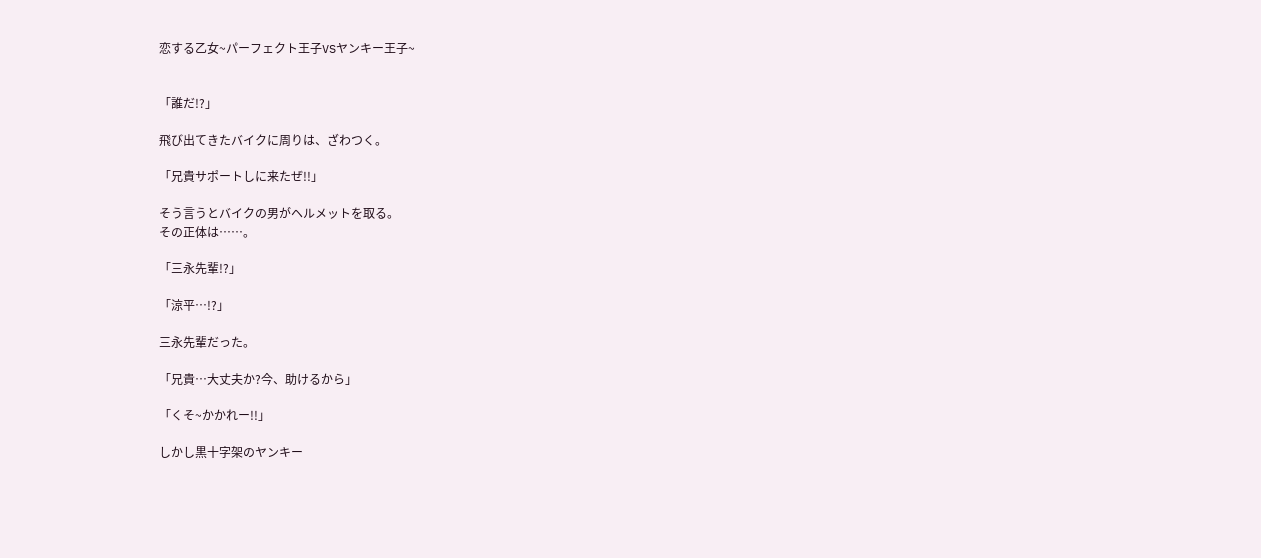恋する乙女~パーフェクト王子VSヤンキー王子~


「誰だ!?」

飛び出てきたバイクに周りは、ざわつく。

「兄貴サポートしに来たぜ!!」

そう言うとバイクの男がヘルメットを取る。
その正体は……。

「三永先輩!?」

「涼平…!?」

三永先輩だった。

「兄貴…大丈夫か?今、助けるから」

「くそ~かかれー!!」

しかし黒十字架のヤンキー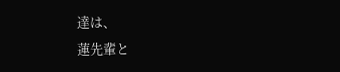達は、
蓮先輩と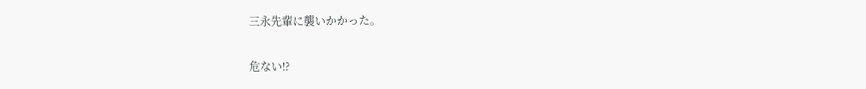三永先輩に襲いかかった。

危ない!?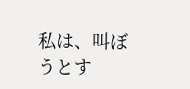私は、叫ぼうとす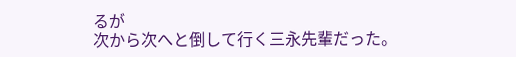るが
次から次へと倒して行く三永先輩だった。